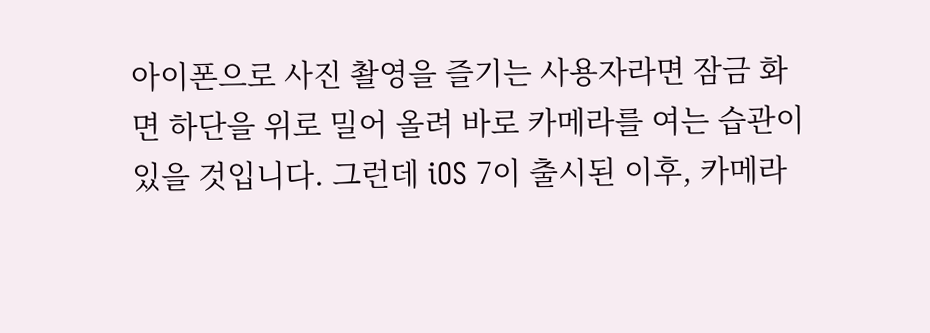아이폰으로 사진 촬영을 즐기는 사용자라면 잠금 화면 하단을 위로 밀어 올려 바로 카메라를 여는 습관이 있을 것입니다. 그런데 iOS 7이 출시된 이후, 카메라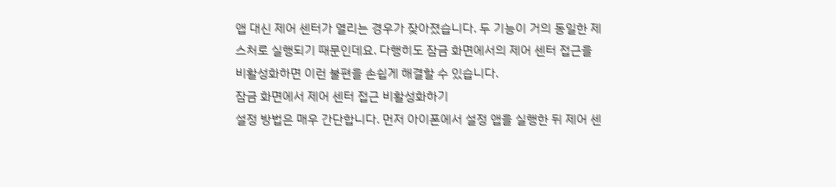앱 대신 제어 센터가 열리는 경우가 잦아졌습니다. 두 기능이 거의 동일한 제스처로 실행되기 때문인데요. 다행히도 잠금 화면에서의 제어 센터 접근을 비활성화하면 이런 불편을 손쉽게 해결할 수 있습니다.
잠금 화면에서 제어 센터 접근 비활성화하기
설정 방법은 매우 간단합니다. 먼저 아이폰에서 설정 앱을 실행한 뒤 제어 센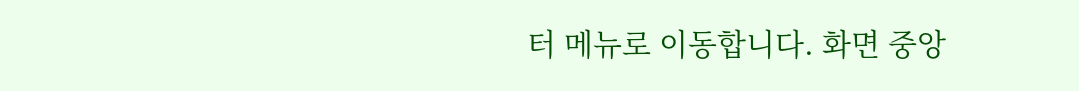터 메뉴로 이동합니다. 화면 중앙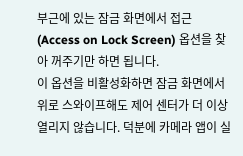부근에 있는 잠금 화면에서 접근(Access on Lock Screen) 옵션을 찾아 꺼주기만 하면 됩니다.
이 옵션을 비활성화하면 잠금 화면에서 위로 스와이프해도 제어 센터가 더 이상 열리지 않습니다. 덕분에 카메라 앱이 실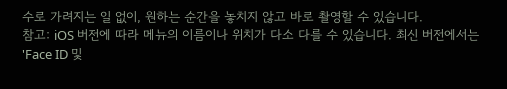수로 가려지는 일 없이, 원하는 순간을 놓치지 않고 바로 촬영할 수 있습니다.
참고: iOS 버전에 따라 메뉴의 이름이나 위치가 다소 다를 수 있습니다. 최신 버전에서는 'Face ID 및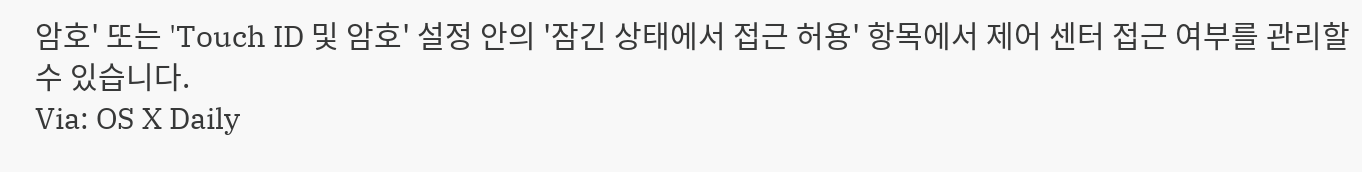암호' 또는 'Touch ID 및 암호' 설정 안의 '잠긴 상태에서 접근 허용' 항목에서 제어 센터 접근 여부를 관리할 수 있습니다.
Via: OS X Daily